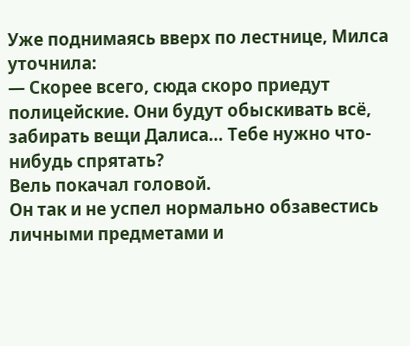Уже поднимаясь вверх по лестнице, Милса уточнила:
— Скорее всего, сюда скоро приедут полицейские. Они будут обыскивать всё, забирать вещи Далиса… Тебе нужно что-нибудь спрятать?
Вель покачал головой.
Он так и не успел нормально обзавестись личными предметами и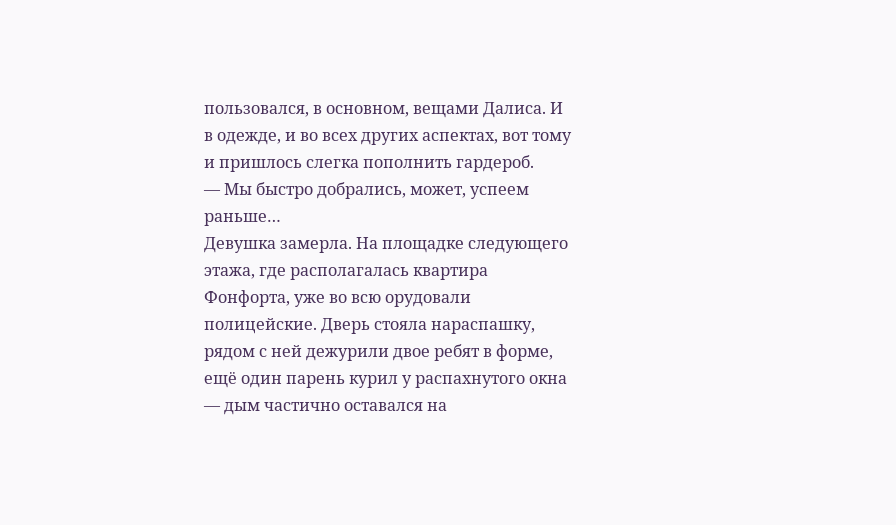пользовался, в основном, вещами Далиса. И в одежде, и во всех других аспектах, вот тому и пришлось слегка пополнить гардероб.
— Мы быстро добрались, может, успеем раньше…
Девушка замерла. На площадке следующего этажа, где располагалась квартира Фонфорта, уже во всю орудовали полицейские. Дверь стояла нараспашку, рядом с ней дежурили двое ребят в форме, ещё один парень курил у распахнутого окна — дым частично оставался на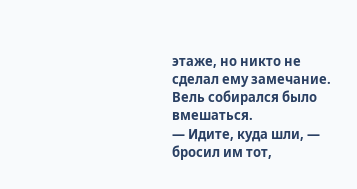этаже, но никто не сделал ему замечание.
Вель собирался было вмешаться.
— Идите, куда шли, — бросил им тот,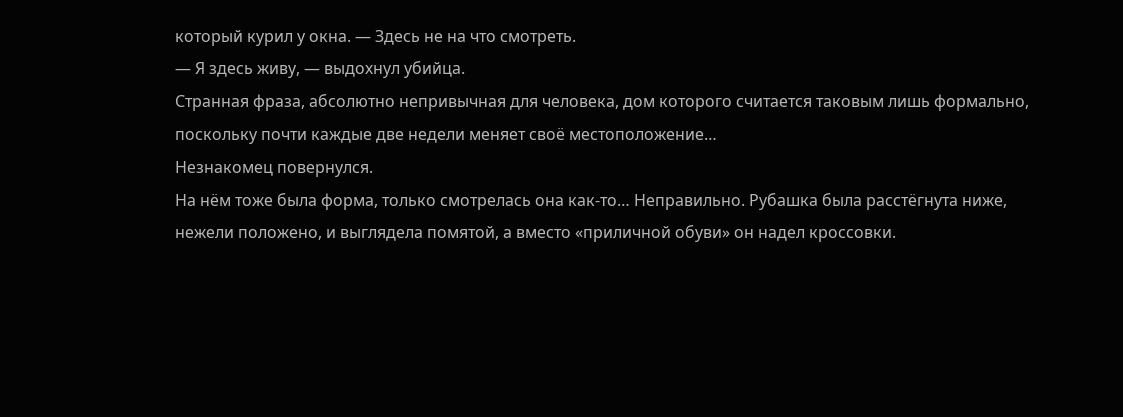который курил у окна. — Здесь не на что смотреть.
— Я здесь живу, — выдохнул убийца.
Странная фраза, абсолютно непривычная для человека, дом которого считается таковым лишь формально, поскольку почти каждые две недели меняет своё местоположение…
Незнакомец повернулся.
На нём тоже была форма, только смотрелась она как-то… Неправильно. Рубашка была расстёгнута ниже, нежели положено, и выглядела помятой, а вместо «приличной обуви» он надел кроссовки.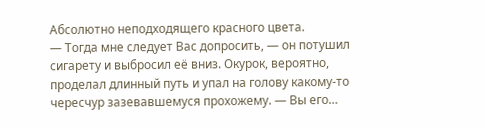Абсолютно неподходящего красного цвета.
— Тогда мне следует Вас допросить, — он потушил сигарету и выбросил её вниз. Окурок, вероятно, проделал длинный путь и упал на голову какому-то чересчур зазевавшемуся прохожему. — Вы его…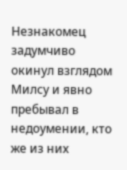Незнакомец задумчиво окинул взглядом Милсу и явно пребывал в недоумении, кто же из них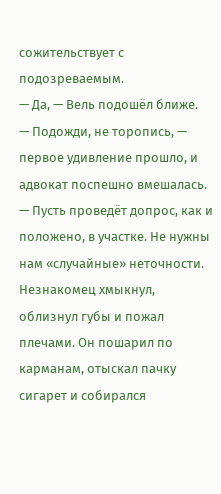сожительствует с подозреваемым.
— Да, — Вель подошёл ближе.
— Подожди, не торопись, — первое удивление прошло, и адвокат поспешно вмешалась. — Пусть проведёт допрос, как и положено, в участке. Не нужны нам «случайные» неточности.
Незнакомец хмыкнул, облизнул губы и пожал плечами. Он пошарил по карманам, отыскал пачку сигарет и собирался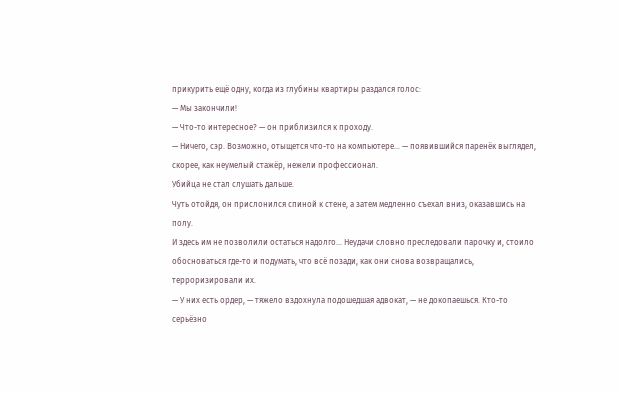прикурить ещё одну, когда из глубины квартиры раздался голос:
— Мы закончили!
— Что-то интересное? — он приблизился к проходу.
— Ничего, сэр. Возможно, отыщется что-то на компьютере… — появившийся паренёк выглядел, скорее, как неумелый стажёр, нежели профессионал.
Убийца не стал слушать дальше.
Чуть отойдя, он прислонился спиной к стене, а затем медленно съехал вниз, оказавшись на полу.
И здесь им не позволили остаться надолго… Неудачи словно преследовали парочку и, стоило обосноваться где-то и подумать, что всё позади, как они снова возвращались, терроризировали их.
— У них есть ордер, — тяжело вздохнула подошедшая адвокат, — не докопаешься. Кто-то серьёзно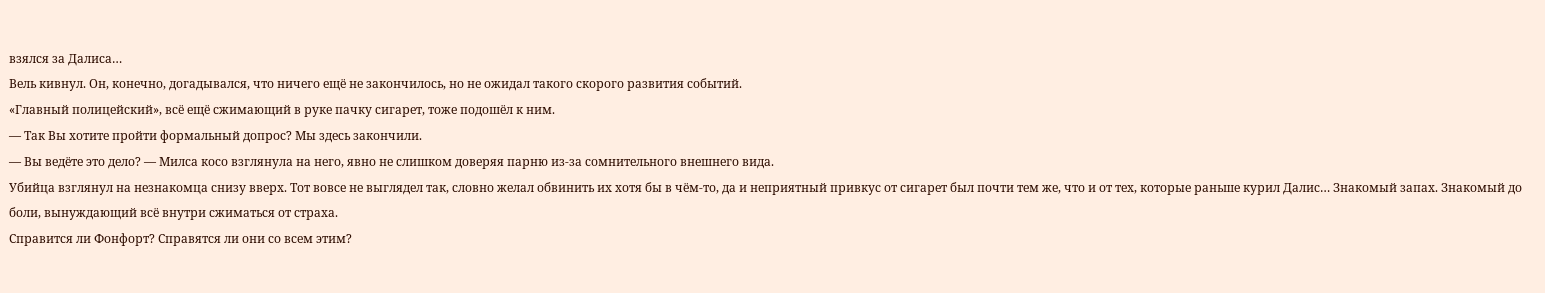взялся за Далиса…
Вель кивнул. Он, конечно, догадывался, что ничего ещё не закончилось, но не ожидал такого скорого развития событий.
«Главный полицейский», всё ещё сжимающий в руке пачку сигарет, тоже подошёл к ним.
— Так Вы хотите пройти формальный допрос? Мы здесь закончили.
— Вы ведёте это дело? — Милса косо взглянула на него, явно не слишком доверяя парню из-за сомнительного внешнего вида.
Убийца взглянул на незнакомца снизу вверх. Тот вовсе не выглядел так, словно желал обвинить их хотя бы в чём-то, да и неприятный привкус от сигарет был почти тем же, что и от тех, которые раньше курил Далис… Знакомый запах. Знакомый до боли, вынуждающий всё внутри сжиматься от страха.
Справится ли Фонфорт? Справятся ли они со всем этим?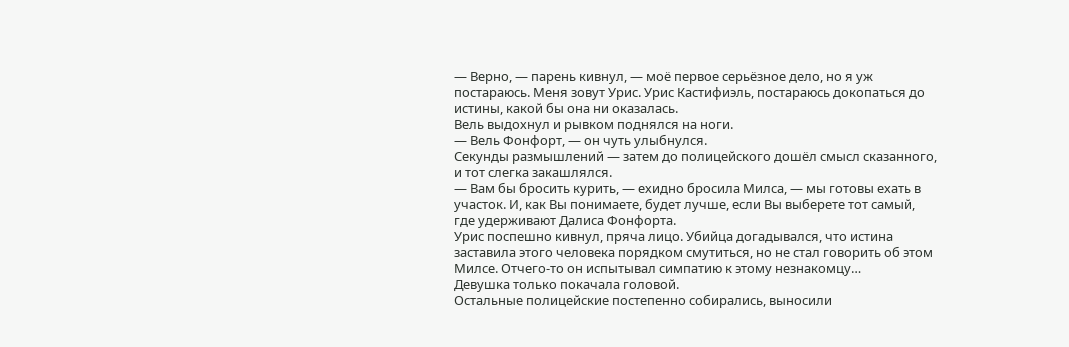— Верно, — парень кивнул, — моё первое серьёзное дело, но я уж постараюсь. Меня зовут Урис. Урис Кастифиэль, постараюсь докопаться до истины, какой бы она ни оказалась.
Вель выдохнул и рывком поднялся на ноги.
— Вель Фонфорт, — он чуть улыбнулся.
Секунды размышлений — затем до полицейского дошёл смысл сказанного, и тот слегка закашлялся.
— Вам бы бросить курить, — ехидно бросила Милса, — мы готовы ехать в участок. И, как Вы понимаете, будет лучше, если Вы выберете тот самый, где удерживают Далиса Фонфорта.
Урис поспешно кивнул, пряча лицо. Убийца догадывался, что истина заставила этого человека порядком смутиться, но не стал говорить об этом Милсе. Отчего-то он испытывал симпатию к этому незнакомцу…
Девушка только покачала головой.
Остальные полицейские постепенно собирались, выносили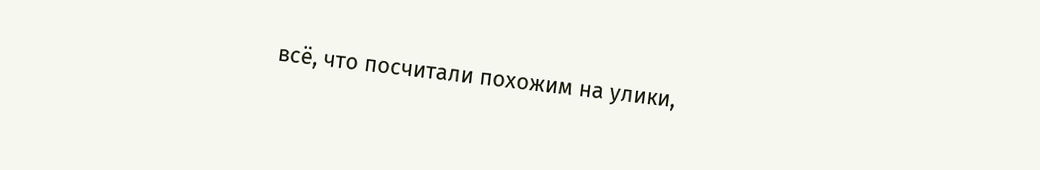всё, что посчитали похожим на улики,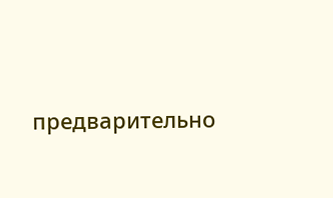предварительно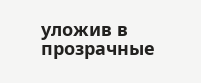уложив в прозрачные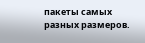пакеты самых разных размеров.